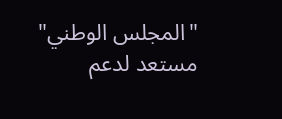"المجلس الوطني" مستعد لدعم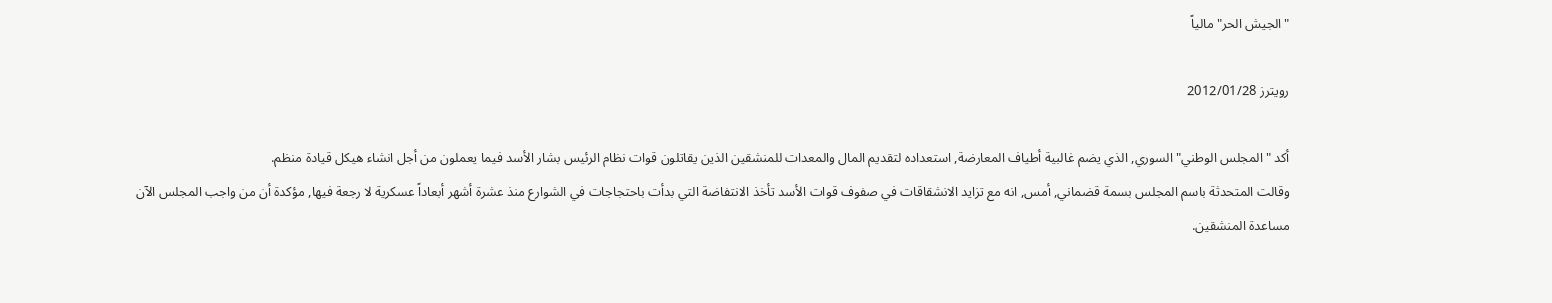"الجيش الحر" مالياً

رويترز 2012/01/28

أكد "المجلس الوطني" السوري, الذي يضم غالبية أطياف المعارضة, استعداده لتقديم المال والمعدات للمنشقين الذين يقاتلون قوات نظام الرئيس بشار الأسد فيما يعملون من أجل انشاء هيكل قيادة منظم.
وقالت المتحدثة باسم المجلس بسمة قضماني, أمس, انه مع تزايد الانشقاقات في صفوف قوات الأسد تأخذ الانتفاضة التي بدأت باحتجاجات في الشوارع منذ عشرة أشهر أبعاداً عسكرية لا رجعة فيها, مؤكدة أن من واجب المجلس الآن مساعدة المنشقين.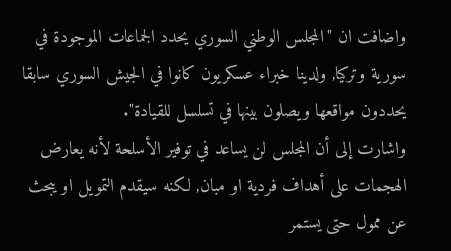واضافت ان "المجلس الوطني السوري يحدد الجماعات الموجودة في سورية وتركيا, ولدينا خبراء عسكريون كانوا في الجيش السوري سابقا يحددون مواقعها ويصلون بينها في تسلسل للقيادة".
واشارت إلى أن المجلس لن يساعد في توفير الأسلحة لأنه يعارض الهجمات على أهداف فردية او مبان, لكنه سيقدم التمويل او يبحث عن ممول حتى يستمر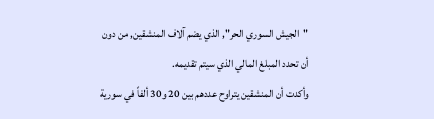"الجيش السوري الحر", الذي يضم آلاف المنشقين, من دون أن تحدد المبلغ المالي الذي سيتم تقديمه.
وأكدت أن المنشقين يتراوح عددهم بين 20 و30 ألفاً في سورية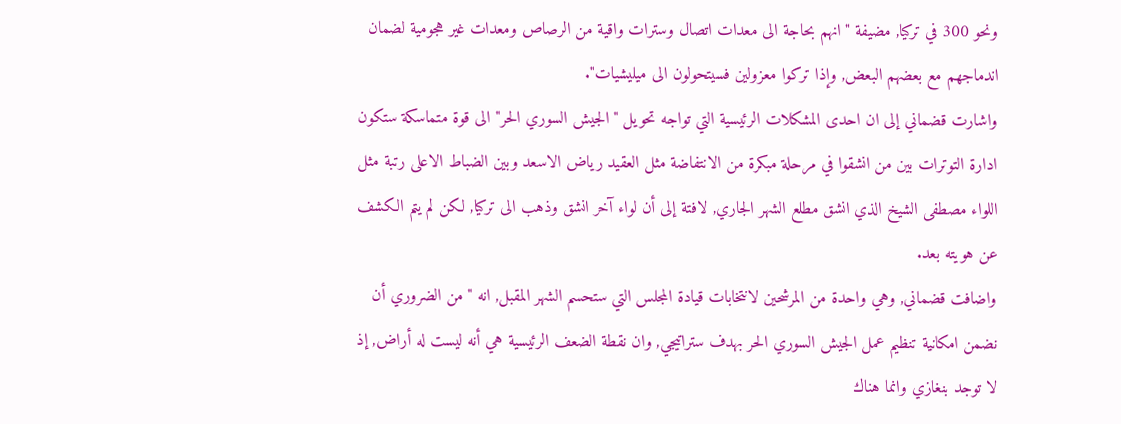ونحو 300 في تركيا, مضيفة "انهم بحاجة الى معدات اتصال وسترات واقية من الرصاص ومعدات غير هجومية لضمان اندماجهم مع بعضهم البعض, وإذا تركوا معزولين فسيتحولون الى ميليشيات".
واشارت قضماني إلى ان احدى المشكلات الرئيسية التي تواجه تحويل "الجيش السوري الحر" الى قوة متماسكة ستكون ادارة التوترات بين من انشقوا في مرحلة مبكرة من الانتفاضة مثل العقيد رياض الاسعد وبين الضباط الاعلى رتبة مثل اللواء مصطفى الشيخ الذي انشق مطلع الشهر الجاري, لافتة إلى أن لواء آخر انشق وذهب الى تركيا, لكن لم يتم الكشف عن هويته بعد.
واضافت قضماني, وهي واحدة من المرشحين لانتخابات قيادة المجلس التي ستحسم الشهر المقبل, انه "من الضروري أن نضمن امكانية تنظيم عمل الجيش السوري الحر بهدف ستراتيجي, وان نقطة الضعف الرئيسية هي أنه ليست له أراض, إذ لا توجد بنغازي وانما هناك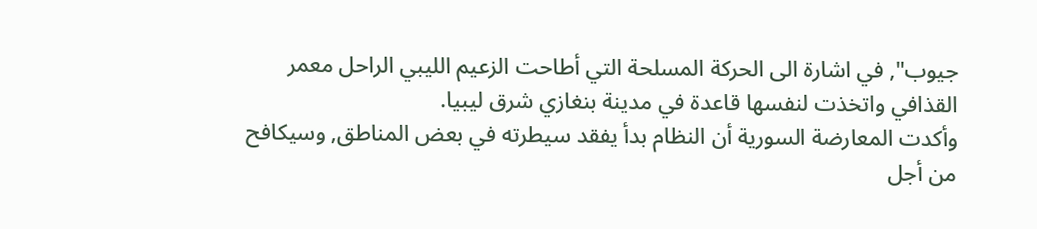جيوب", في اشارة الى الحركة المسلحة التي أطاحت الزعيم الليبي الراحل معمر القذافي واتخذت لنفسها قاعدة في مدينة بنغازي شرق ليبيا.
وأكدت المعارضة السورية أن النظام بدأ يفقد سيطرته في بعض المناطق, وسيكافح من أجل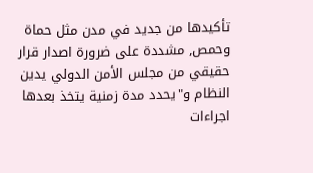تأكيدها من جديد في مدن مثل حماة وحمص, مشددة على ضرورة اصدار قرار حقيقي من مجلس الأمن الدولي يدين النظام و"يحدد مدة زمنية يتخذ بعدها اجراءات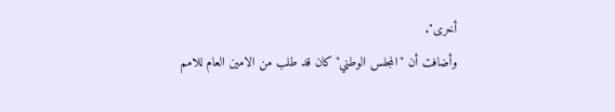أخرى".
وأضافت أن "المجلس الوطني" كان قد طلب من الامين العام للامم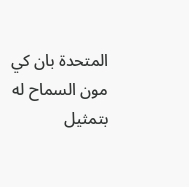المتحدة بان كي مون السماح له بتمثيل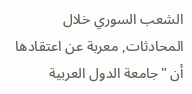الشعب السوري خلال المحادثات, معربة عن اعتقادها أن "جامعة الدول العربية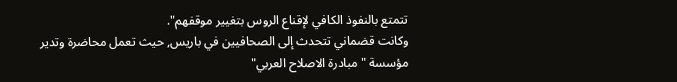تتمتع بالنفوذ الكافي لإقناع الروس بتغيير موقفهم".
وكانت قضماني تتحدث إلى الصحافيين في باريس, حيث تعمل محاضرة وتدير مؤسسة "مبادرة الاصلاح العربي"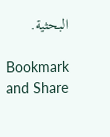البحثية.

Bookmark and Share